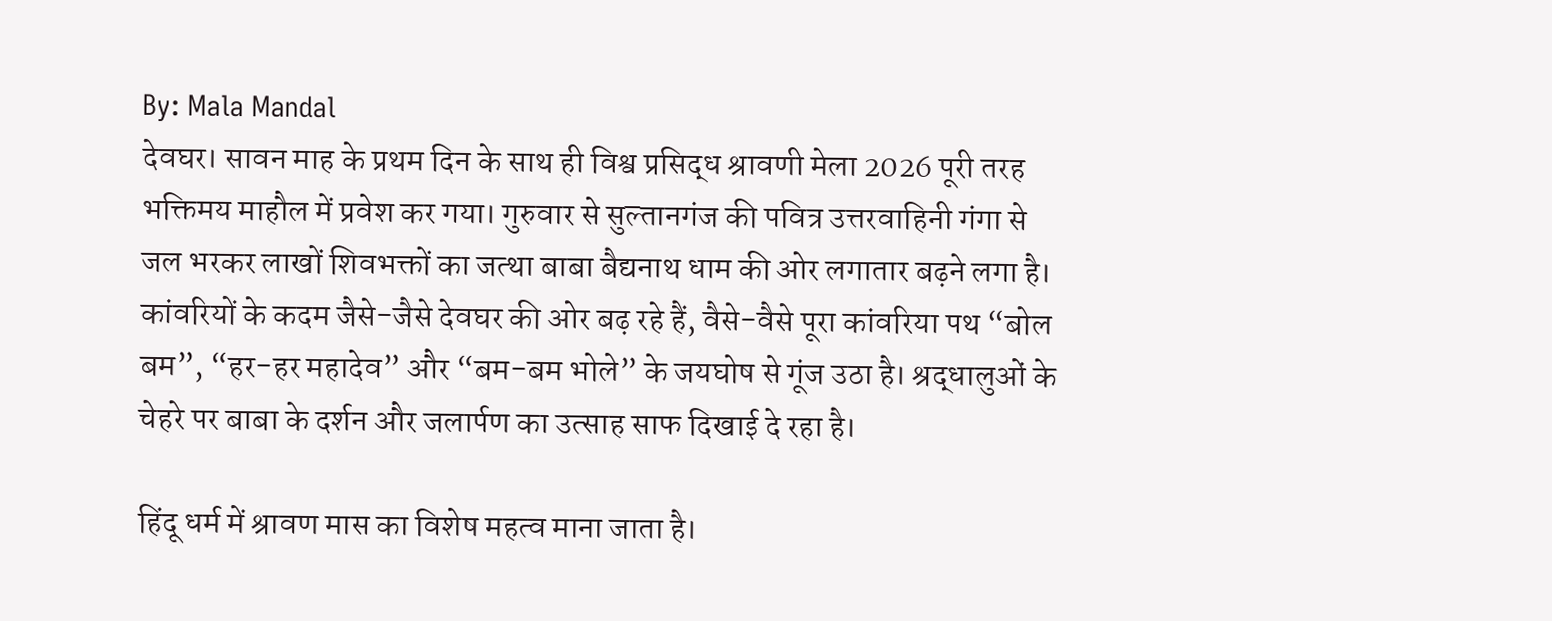By: Mala Mandal
देवघर। सावन माह के प्रथम दिन के साथ ही विश्व प्रसिद्ध श्रावणी मेला 2026 पूरी तरह भक्तिमय माहौल में प्रवेश कर गया। गुरुवार से सुल्तानगंज की पवित्र उत्तरवाहिनी गंगा से जल भरकर लाखों शिवभक्तों का जत्था बाबा बैद्यनाथ धाम की ओर लगातार बढ़ने लगा है। कांवरियों के कदम जैसे-जैसे देवघर की ओर बढ़ रहे हैं, वैसे-वैसे पूरा कांवरिया पथ “बोल बम”, “हर-हर महादेव” और “बम-बम भोले” के जयघोष से गूंज उठा है। श्रद्धालुओं के चेहरे पर बाबा के दर्शन और जलार्पण का उत्साह साफ दिखाई दे रहा है।

हिंदू धर्म में श्रावण मास का विशेष महत्व माना जाता है।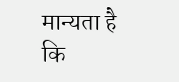मान्यता है कि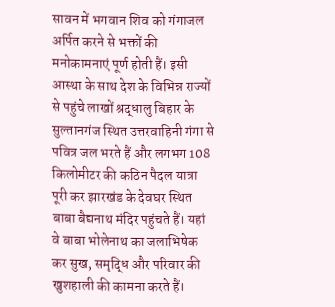सावन में भगवान शिव को गंगाजल अर्पित करने से भक्तों की मनोकामनाएं पूर्ण होती हैं। इसी आस्था के साथ देश के विभिन्न राज्यों से पहुंचे लाखों श्रद्धालु बिहार के सुल्तानगंज स्थित उत्तरवाहिनी गंगा से पवित्र जल भरते हैं और लगभग 108 किलोमीटर की कठिन पैदल यात्रा पूरी कर झारखंड के देवघर स्थित बाबा बैद्यनाथ मंदिर पहुंचते हैं। यहां वे बाबा भोलेनाथ का जलाभिषेक कर सुख, समृद्धि और परिवार की खुशहाली की कामना करते हैं।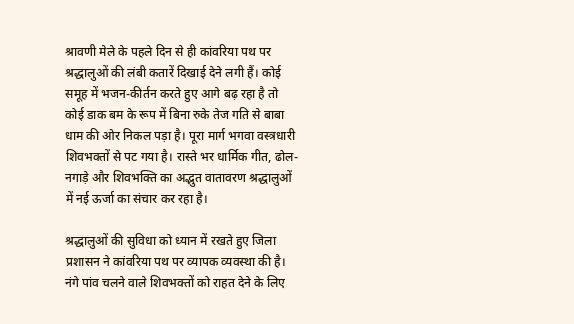श्रावणी मेले के पहले दिन से ही कांवरिया पथ पर श्रद्धालुओं की लंबी कतारें दिखाई देने लगी हैं। कोई समूह में भजन-कीर्तन करते हुए आगे बढ़ रहा है तो कोई डाक बम के रूप में बिना रुके तेज गति से बाबा धाम की ओर निकल पड़ा है। पूरा मार्ग भगवा वस्त्रधारी शिवभक्तों से पट गया है। रास्ते भर धार्मिक गीत, ढोल-नगाड़े और शिवभक्ति का अद्भुत वातावरण श्रद्धालुओं में नई ऊर्जा का संचार कर रहा है।

श्रद्धालुओं की सुविधा को ध्यान में रखते हुए जिला प्रशासन ने कांवरिया पथ पर व्यापक व्यवस्था की है। नंगे पांव चलने वाले शिवभक्तों को राहत देने के लिए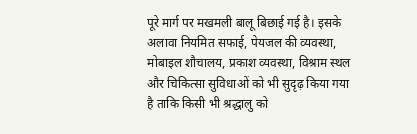पूरे मार्ग पर मखमली बालू बिछाई गई है। इसके अलावा नियमित सफाई, पेयजल की व्यवस्था, मोबाइल शौचालय, प्रकाश व्यवस्था, विश्राम स्थल और चिकित्सा सुविधाओं को भी सुदृढ़ किया गया है ताकि किसी भी श्रद्धालु को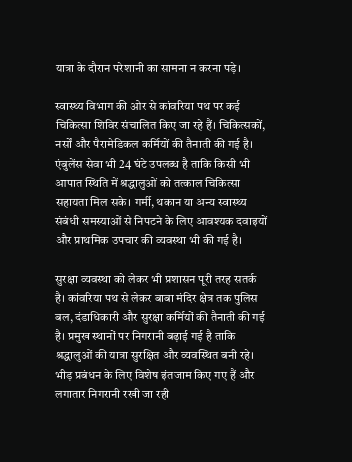यात्रा के दौरान परेशानी का सामना न करना पड़े।

स्वास्थ्य विभाग की ओर से कांवरिया पथ पर कई चिकित्सा शिविर संचालित किए जा रहे हैं। चिकित्सकों, नर्सों और पैरामेडिकल कर्मियों की तैनाती की गई है। एंबुलेंस सेवा भी 24 घंटे उपलब्ध है ताकि किसी भी आपात स्थिति में श्रद्धालुओं को तत्काल चिकित्सा सहायता मिल सके। गर्मी, थकान या अन्य स्वास्थ्य संबंधी समस्याओं से निपटने के लिए आवश्यक दवाइयों और प्राथमिक उपचार की व्यवस्था भी की गई है।

सुरक्षा व्यवस्था को लेकर भी प्रशासन पूरी तरह सतर्क है। कांवरिया पथ से लेकर बाबा मंदिर क्षेत्र तक पुलिस बल, दंडाधिकारी और सुरक्षा कर्मियों की तैनाती की गई है। प्रमुख स्थानों पर निगरानी बढ़ाई गई है ताकि श्रद्धालुओं की यात्रा सुरक्षित और व्यवस्थित बनी रहे। भीड़ प्रबंधन के लिए विशेष इंतजाम किए गए हैं और लगातार निगरानी रखी जा रही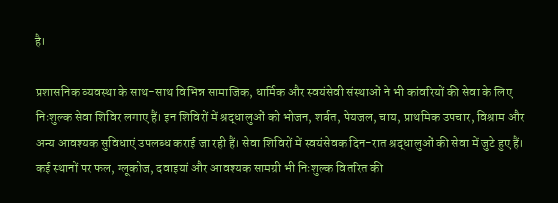है।

प्रशासनिक व्यवस्था के साथ-साथ विभिन्न सामाजिक, धार्मिक और स्वयंसेवी संस्थाओं ने भी कांवरियों की सेवा के लिए निःशुल्क सेवा शिविर लगाए हैं। इन शिविरों में श्रद्धालुओं को भोजन, शर्बत, पेयजल, चाय, प्राथमिक उपचार, विश्राम और अन्य आवश्यक सुविधाएं उपलब्ध कराई जा रही हैं। सेवा शिविरों में स्वयंसेवक दिन-रात श्रद्धालुओं की सेवा में जुटे हुए हैं। कई स्थानों पर फल, ग्लूकोज, दवाइयां और आवश्यक सामग्री भी निःशुल्क वितरित की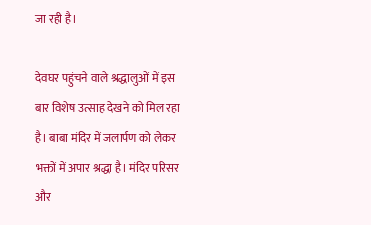जा रही है।

देवघर पहुंचने वाले श्रद्धालुओं में इस बार विशेष उत्साह देखने को मिल रहा है। बाबा मंदिर में जलार्पण को लेकर भक्तों में अपार श्रद्धा है। मंदिर परिसर और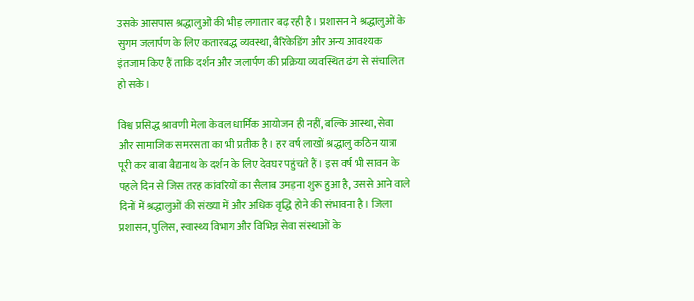उसके आसपास श्रद्धालुओं की भीड़ लगातार बढ़ रही है। प्रशासन ने श्रद्धालुओं के सुगम जलार्पण के लिए कतारबद्ध व्यवस्था, बैरिकेडिंग और अन्य आवश्यक इंतजाम किए हैं ताकि दर्शन और जलार्पण की प्रक्रिया व्यवस्थित ढंग से संचालित हो सके।

विश्व प्रसिद्ध श्रावणी मेला केवल धार्मिक आयोजन ही नहीं, बल्कि आस्था, सेवा और सामाजिक समरसता का भी प्रतीक है। हर वर्ष लाखों श्रद्धालु कठिन यात्रा पूरी कर बाबा बैद्यनाथ के दर्शन के लिए देवघर पहुंचते हैं। इस वर्ष भी सावन के पहले दिन से जिस तरह कांवरियों का सैलाब उमड़ना शुरू हुआ है, उससे आने वाले दिनों में श्रद्धालुओं की संख्या में और अधिक वृद्धि होने की संभावना है। जिला प्रशासन, पुलिस, स्वास्थ्य विभाग और विभिन्न सेवा संस्थाओं के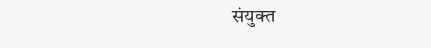संयुक्त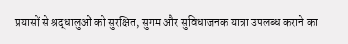प्रयासों से श्रद्धालुओं को सुरक्षित, सुगम और सुविधाजनक यात्रा उपलब्ध कराने का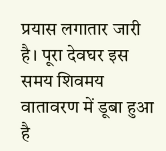प्रयास लगातार जारी है। पूरा देवघर इस समय शिवमय वातावरण में डूबा हुआ है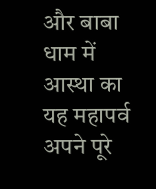और बाबा धाम में आस्था का यह महापर्व अपने पूरे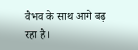वैभव के साथ आगे बढ़ रहा है।